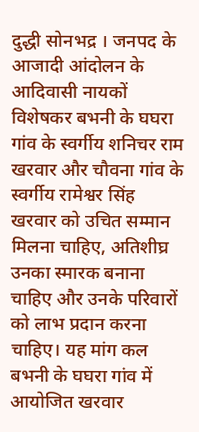दुद्धी सोनभद्र । जनपद के आजादी आंदोलन के आदिवासी नायकों विशेषकर बभनी के घघरा गांव के स्वर्गीय शनिचर राम खरवार और चौवना गांव के स्वर्गीय रामेश्वर सिंह खरवार को उचित सम्मान मिलना चाहिए, अतिशीघ्र उनका स्मारक बनाना चाहिए और उनके परिवारों को लाभ प्रदान करना चाहिए। यह मांग कल बभनी के घघरा गांव में आयोजित खरवार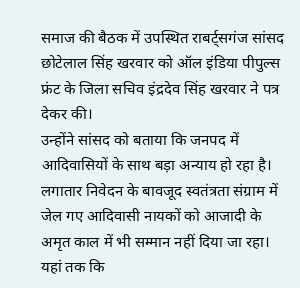समाज की बैठक में उपस्थित राबर्ट्सगंज सांसद छोटेलाल सिंह खरवार को ऑल इंडिया पीपुल्स फ्रंट के जिला सचिव इंद्रदेव सिंह खरवार ने पत्र देकर की।
उन्होंने सांसद को बताया कि जनपद में आदिवासियों के साथ बड़ा अन्याय हो रहा है। लगातार निवेदन के बावजूद स्वतंत्रता संग्राम में जेल गए आदिवासी नायकों को आजादी के अमृत काल में भी सम्मान नहीं दिया जा रहा। यहां तक कि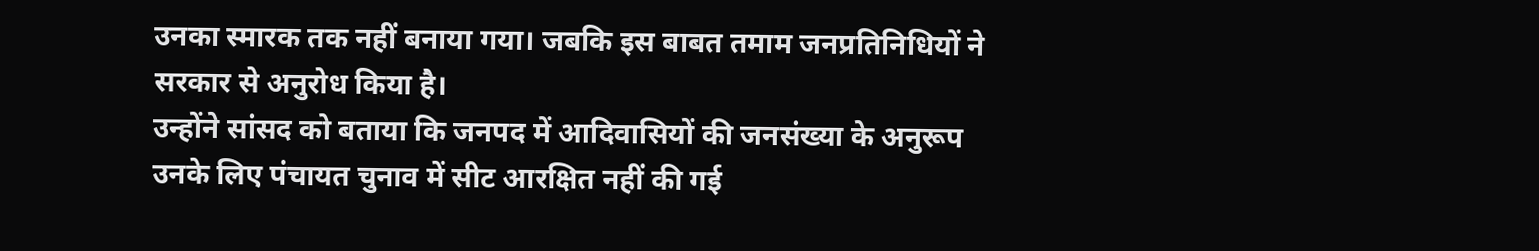उनका स्मारक तक नहीं बनाया गया। जबकि इस बाबत तमाम जनप्रतिनिधियों ने सरकार से अनुरोध किया है।
उन्होंने सांसद को बताया कि जनपद में आदिवासियों की जनसंख्या के अनुरूप उनके लिए पंचायत चुनाव में सीट आरक्षित नहीं की गई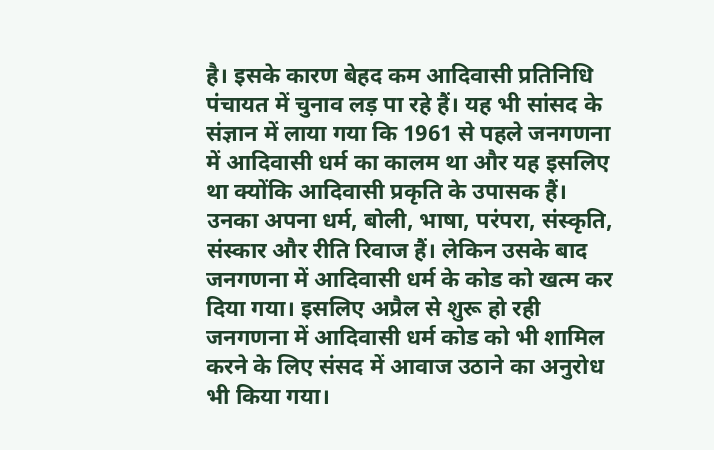है। इसके कारण बेहद कम आदिवासी प्रतिनिधि पंचायत में चुनाव लड़ पा रहे हैं। यह भी सांसद के संज्ञान में लाया गया कि 1961 से पहले जनगणना में आदिवासी धर्म का कालम था और यह इसलिए था क्योंकि आदिवासी प्रकृति के उपासक हैं। उनका अपना धर्म, बोली, भाषा, परंपरा, संस्कृति, संस्कार और रीति रिवाज हैं। लेकिन उसके बाद जनगणना में आदिवासी धर्म के कोड को खत्म कर दिया गया। इसलिए अप्रैल से शुरू हो रही जनगणना में आदिवासी धर्म कोड को भी शामिल करने के लिए संसद में आवाज उठाने का अनुरोध भी किया गया।